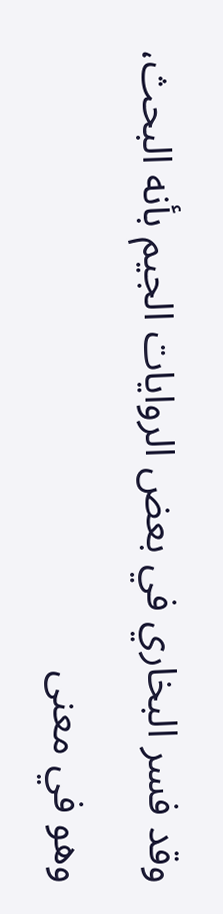وقد فسر البخاري في بعض الروايات الجيم بأنه البحث، وهو في معنى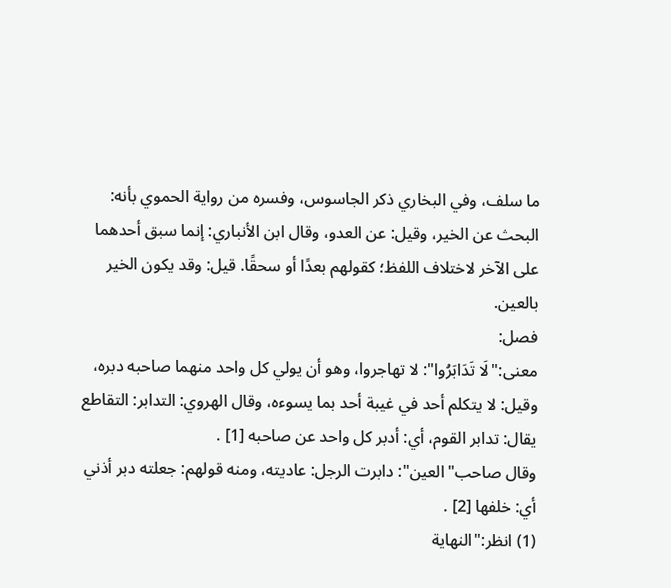ما سلف، وفي البخاري ذكر الجاسوس، وفسره من رواية الحموي بأنه: البحث عن الخير، وقيل: عن العدو، وقال ابن الأنباري: إنما سبق أحدهما على الآخر لاختلاف اللفظ؛ كقولهم بعدًا أو سحقًا. قيل: وقد يكون الخير بالعين.
فصل:
معنى:"لَا تَدَابَرُوا": لا تهاجروا، وهو أن يولي كل واحد منهما صاحبه دبره، وقيل: لا يتكلم أحد في غيبة أحد بما يسوءه، وقال الهروي: التدابر: التقاطع يقال: تدابر القوم، أي: أدبر كل واحد عن صاحبه [1] .
وقال صاحب"العين": دابرت الرجل: عاديته، ومنه قولهم: جعلته دبر أذني أي: خلفها [2] .
(1) انظر:"النهاية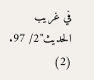في غريب الحديث"2/ 97.
(2)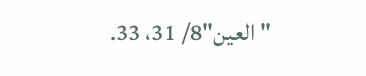"العين"8/ 31، 33.